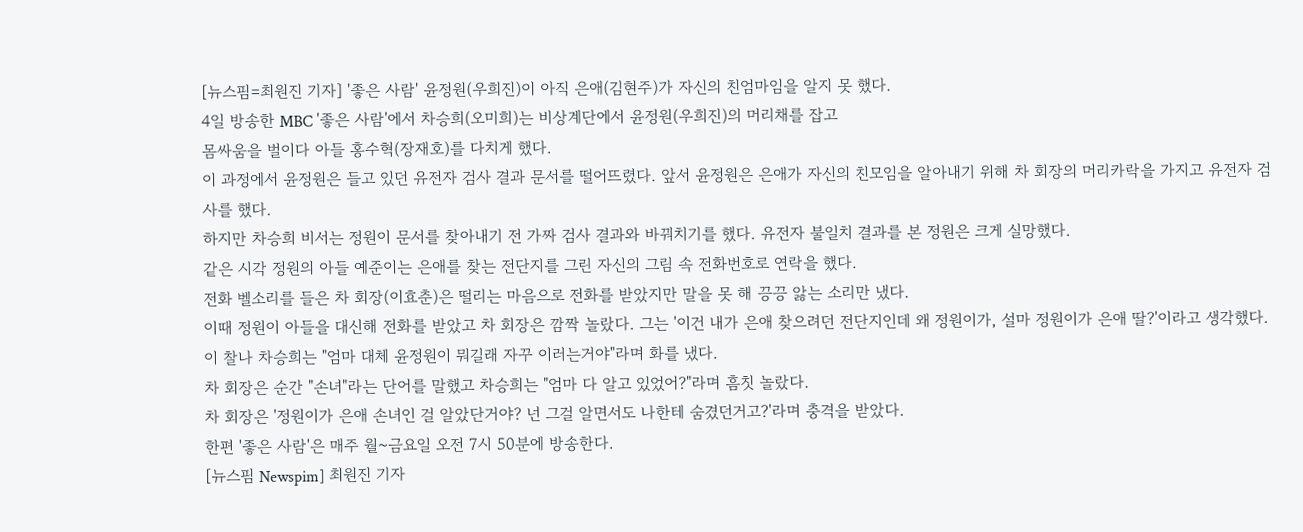[뉴스핌=최원진 기자] '좋은 사람' 윤정원(우희진)이 아직 은애(김현주)가 자신의 친엄마임을 알지 못 했다.
4일 방송한 MBC '좋은 사람'에서 차승희(오미희)는 비상계단에서 윤정원(우희진)의 머리채를 잡고
몸싸움을 벌이다 아들 홍수혁(장재호)를 다치게 했다.
이 과정에서 윤정원은 들고 있던 유전자 검사 결과 문서를 떨어뜨렸다. 앞서 윤정원은 은애가 자신의 친모임을 알아내기 위해 차 회장의 머리카락을 가지고 유전자 검사를 했다.
하지만 차승희 비서는 정원이 문서를 찾아내기 전 가짜 검사 결과와 바꿔치기를 했다. 유전자 불일치 결과를 본 정원은 크게 실망했다.
같은 시각 정원의 아들 예준이는 은애를 찾는 전단지를 그린 자신의 그림 속 전화번호로 연락을 했다.
전화 벨소리를 들은 차 회장(이효춘)은 떨리는 마음으로 전화를 받았지만 말을 못 해 끙끙 앓는 소리만 냈다.
이때 정원이 아들을 대신해 전화를 받았고 차 회장은 깜짝 놀랐다. 그는 '이건 내가 은애 찾으려던 전단지인데 왜 정원이가, 설마 정원이가 은애 딸?'이라고 생각했다.
이 찰나 차승희는 "엄마 대체 윤정원이 뭐길래 자꾸 이러는거야"라며 화를 냈다.
차 회장은 순간 "손녀"라는 단어를 말했고 차승희는 "엄마 다 알고 있었어?"라며 흠칫 놀랐다.
차 회장은 '정원이가 은애 손녀인 걸 알았단거야? 넌 그걸 알면서도 나한테 숨겼던거고?'라며 충격을 받았다.
한편 '좋은 사람'은 매주 월~금요일 오전 7시 50분에 방송한다.
[뉴스핌 Newspim] 최원진 기자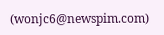(wonjc6@newspim.com)